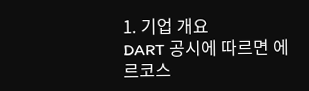1. 기업 개요
DART 공시에 따르면 에르코스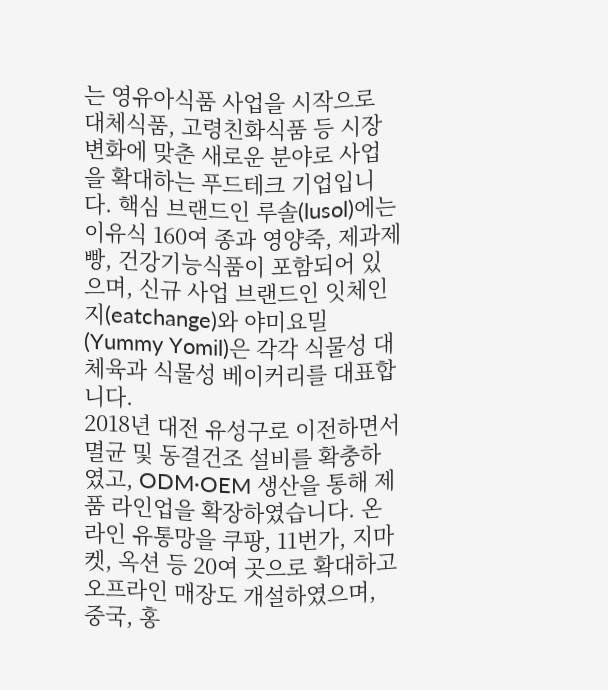는 영유아식품 사업을 시작으로 대체식품, 고령친화식품 등 시장 변화에 맞춘 새로운 분야로 사업을 확대하는 푸드테크 기업입니다. 핵심 브랜드인 루솔(lusol)에는 이유식 160여 종과 영양죽, 제과제빵, 건강기능식품이 포함되어 있으며, 신규 사업 브랜드인 잇체인지(eatchange)와 야미요밀(Yummy Yomil)은 각각 식물성 대체육과 식물성 베이커리를 대표합니다.
2018년 대전 유성구로 이전하면서 멸균 및 동결건조 설비를 확충하였고, ODM·OEM 생산을 통해 제품 라인업을 확장하였습니다. 온라인 유통망을 쿠팡, 11번가, 지마켓, 옥션 등 20여 곳으로 확대하고 오프라인 매장도 개설하였으며, 중국, 홍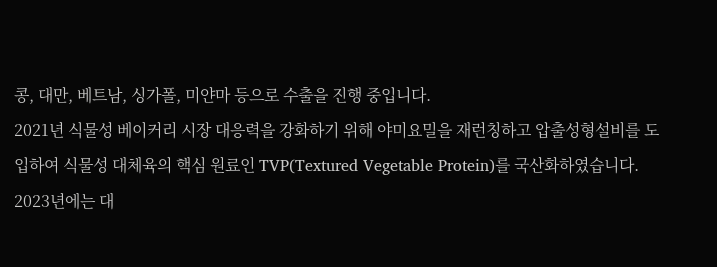콩, 대만, 베트남, 싱가폴, 미얀마 등으로 수출을 진행 중입니다.
2021년 식물성 베이커리 시장 대응력을 강화하기 위해 야미요밀을 재런칭하고 압출성형설비를 도입하여 식물성 대체육의 핵심 원료인 TVP(Textured Vegetable Protein)를 국산화하였습니다. 2023년에는 대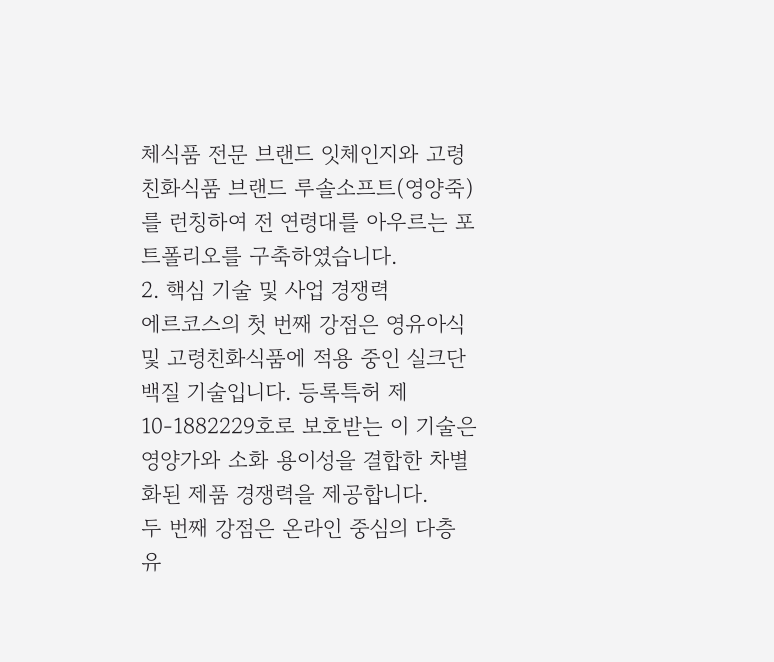체식품 전문 브랜드 잇체인지와 고령친화식품 브랜드 루솔소프트(영양죽)를 런칭하여 전 연령대를 아우르는 포트폴리오를 구축하였습니다.
2. 핵심 기술 및 사업 경쟁력
에르코스의 첫 번째 강점은 영유아식 및 고령친화식품에 적용 중인 실크단백질 기술입니다. 등록특허 제10-1882229호로 보호받는 이 기술은 영양가와 소화 용이성을 결합한 차별화된 제품 경쟁력을 제공합니다.
두 번째 강점은 온라인 중심의 다층 유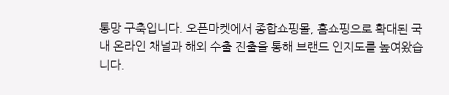통망 구축입니다. 오픈마켓에서 종합쇼핑몰, 홈쇼핑으로 확대된 국내 온라인 채널과 해외 수출 진출을 통해 브랜드 인지도를 높여왔습니다.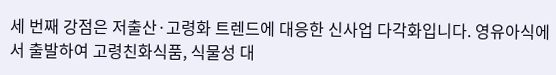세 번째 강점은 저출산·고령화 트렌드에 대응한 신사업 다각화입니다. 영유아식에서 출발하여 고령친화식품, 식물성 대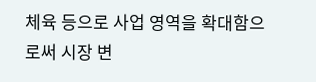체육 등으로 사업 영역을 확대함으로써 시장 변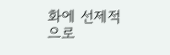화에 선제적으로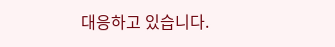대응하고 있습니다.